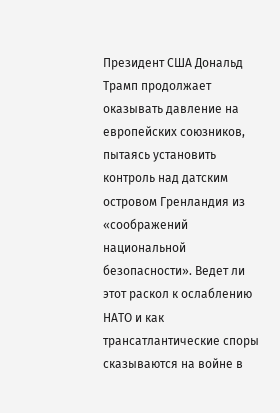Президент США Дональд Трамп продолжает оказывать давление на европейских союзников, пытаясь установить контроль над датским островом Гренландия из «соображений национальной безопасности». Ведет ли этот раскол к ослаблению НАТО и как трансатлантические споры сказываются на войне в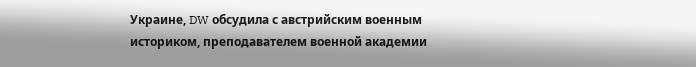Украине, DW обсудила с австрийским военным историком, преподавателем военной академии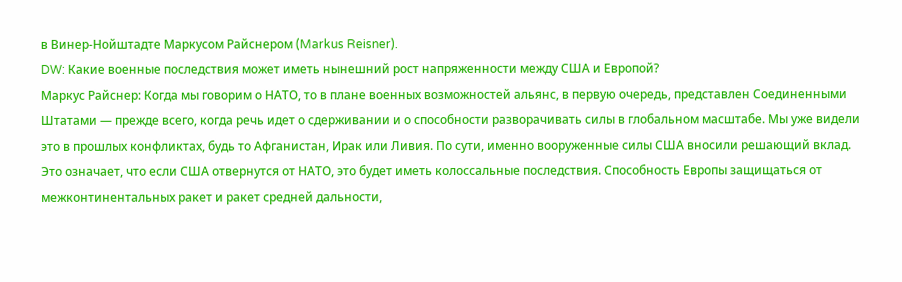в Винер-Нойштадте Маркусом Райснером (Markus Reisner).
DW: Какие военные последствия может иметь нынешний рост напряженности между США и Европой?
Маркус Райснер: Когда мы говорим о НАТО, то в плане военных возможностей альянс, в первую очередь, представлен Соединенными Штатами — прежде всего, когда речь идет о сдерживании и о способности разворачивать силы в глобальном масштабе. Мы уже видели это в прошлых конфликтах, будь то Афганистан, Ирак или Ливия. По сути, именно вооруженные силы США вносили решающий вклад.
Это означает, что если США отвернутся от НАТО, это будет иметь колоссальные последствия. Способность Европы защищаться от межконтинентальных ракет и ракет средней дальности,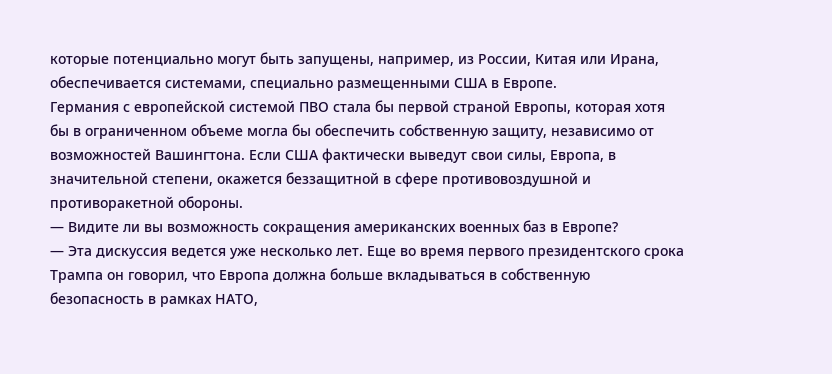которые потенциально могут быть запущены, например, из России, Китая или Ирана, обеспечивается системами, специально размещенными США в Европе.
Германия с европейской системой ПВО стала бы первой страной Европы, которая хотя бы в ограниченном объеме могла бы обеспечить собственную защиту, независимо от возможностей Вашингтона. Если США фактически выведут свои силы, Европа, в значительной степени, окажется беззащитной в сфере противовоздушной и противоракетной обороны.
— Видите ли вы возможность сокращения американских военных баз в Европе?
— Эта дискуссия ведется уже несколько лет. Еще во время первого президентского срока Трампа он говорил, что Европа должна больше вкладываться в собственную безопасность в рамках НАТО,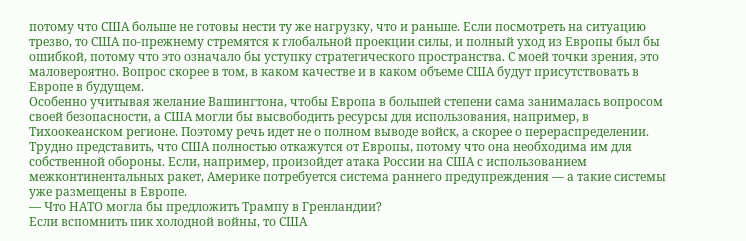потому что США больше не готовы нести ту же нагрузку, что и раньше. Если посмотреть на ситуацию трезво, то США по-прежнему стремятся к глобальной проекции силы, и полный уход из Европы был бы ошибкой, потому что это означало бы уступку стратегического пространства. С моей точки зрения, это маловероятно. Вопрос скорее в том, в каком качестве и в каком объеме США будут присутствовать в Европе в будущем.
Особенно учитывая желание Вашингтона, чтобы Европа в большей степени сама занималась вопросом своей безопасности, а США могли бы высвободить ресурсы для использования, например, в Тихоокеанском регионе. Поэтому речь идет не о полном выводе войск, а скорее о перераспределении. Трудно представить, что США полностью откажутся от Европы, потому что она необходима им для собственной обороны. Если, например, произойдет атака России на США с использованием межконтинентальных ракет, Америке потребуется система раннего предупреждения — а такие системы уже размещены в Европе.
— Что НАТО могла бы предложить Трампу в Гренландии?
Если вспомнить пик холодной войны, то США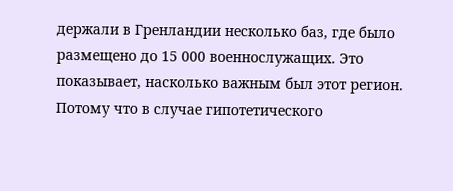держали в Гренландии несколько баз, где было размещено до 15 000 военнослужащих. Это показывает, насколько важным был этот регион. Потому что в случае гипотетического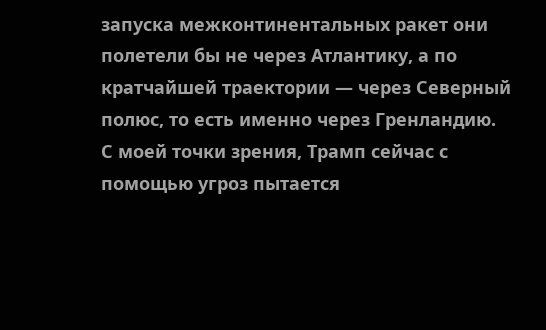запуска межконтинентальных ракет они полетели бы не через Атлантику, а по кратчайшей траектории — через Северный полюс, то есть именно через Гренландию.
С моей точки зрения, Трамп сейчас с помощью угроз пытается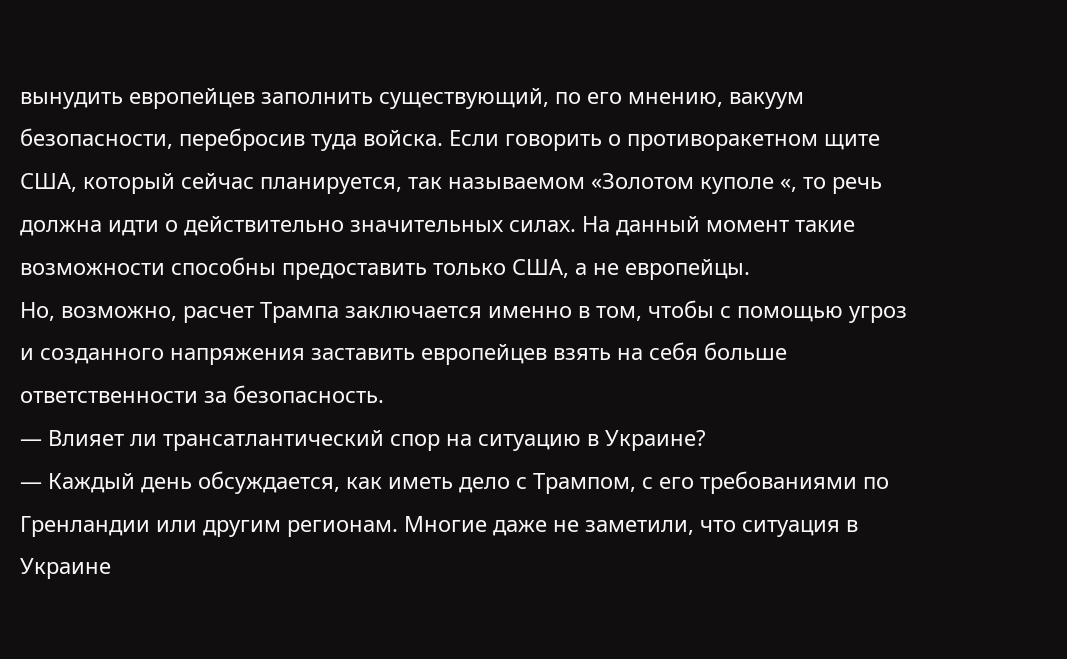вынудить европейцев заполнить существующий, по его мнению, вакуум безопасности, перебросив туда войска. Если говорить о противоракетном щите США, который сейчас планируется, так называемом «Золотом куполе «, то речь должна идти о действительно значительных силах. На данный момент такие возможности способны предоставить только США, а не европейцы.
Но, возможно, расчет Трампа заключается именно в том, чтобы с помощью угроз и созданного напряжения заставить европейцев взять на себя больше ответственности за безопасность.
— Влияет ли трансатлантический спор на ситуацию в Украине?
— Каждый день обсуждается, как иметь дело с Трампом, с его требованиями по Гренландии или другим регионам. Многие даже не заметили, что ситуация в Украине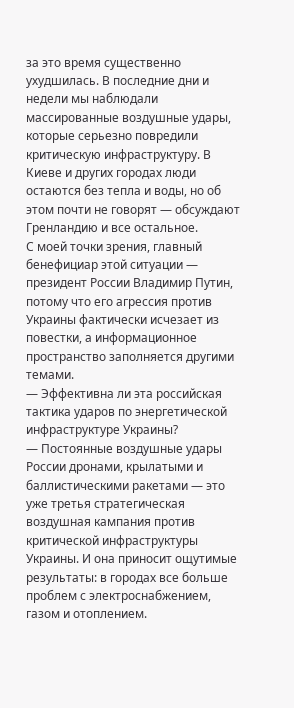за это время существенно ухудшилась. В последние дни и недели мы наблюдали массированные воздушные удары, которые серьезно повредили критическую инфраструктуру. В Киеве и других городах люди остаются без тепла и воды, но об этом почти не говорят — обсуждают Гренландию и все остальное.
С моей точки зрения, главный бенефициар этой ситуации — президент России Владимир Путин, потому что его агрессия против Украины фактически исчезает из повестки, а информационное пространство заполняется другими темами.
— Эффективна ли эта российская тактика ударов по энергетической инфраструктуре Украины?
— Постоянные воздушные удары России дронами, крылатыми и баллистическими ракетами — это уже третья стратегическая воздушная кампания против критической инфраструктуры Украины. И она приносит ощутимые результаты: в городах все больше проблем с электроснабжением, газом и отоплением.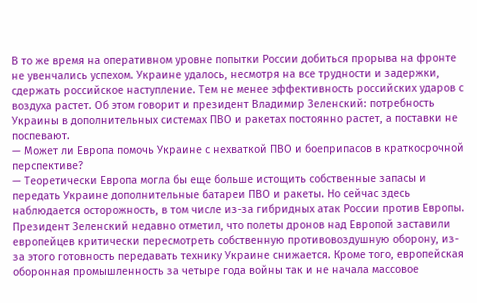В то же время на оперативном уровне попытки России добиться прорыва на фронте не увенчались успехом. Украине удалось, несмотря на все трудности и задержки, сдержать российское наступление. Тем не менее эффективность российских ударов с воздуха растет. Об этом говорит и президент Владимир Зеленский: потребность Украины в дополнительных системах ПВО и ракетах постоянно растет, а поставки не поспевают.
— Может ли Европа помочь Украине с нехваткой ПВО и боеприпасов в краткосрочной перспективе?
— Теоретически Европа могла бы еще больше истощить собственные запасы и передать Украине дополнительные батареи ПВО и ракеты. Но сейчас здесь наблюдается осторожность, в том числе из-за гибридных атак России против Европы.
Президент Зеленский недавно отметил, что полеты дронов над Европой заставили европейцев критически пересмотреть собственную противовоздушную оборону, из-за этого готовность передавать технику Украине снижается. Кроме того, европейская оборонная промышленность за четыре года войны так и не начала массовое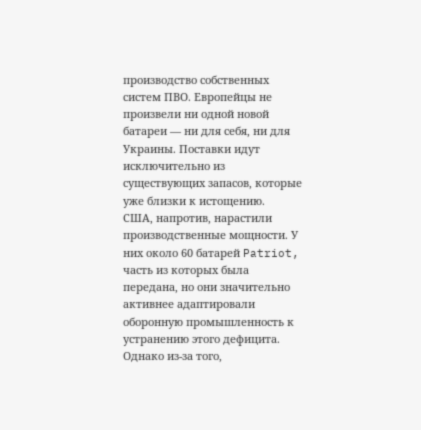производство собственных систем ПВО. Европейцы не произвели ни одной новой батареи — ни для себя, ни для Украины. Поставки идут исключительно из существующих запасов, которые уже близки к истощению.
США, напротив, нарастили производственные мощности. У них около 60 батарей Patriot, часть из которых была передана, но они значительно активнее адаптировали оборонную промышленность к устранению этого дефицита. Однако из-за того,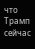что Трамп сейчас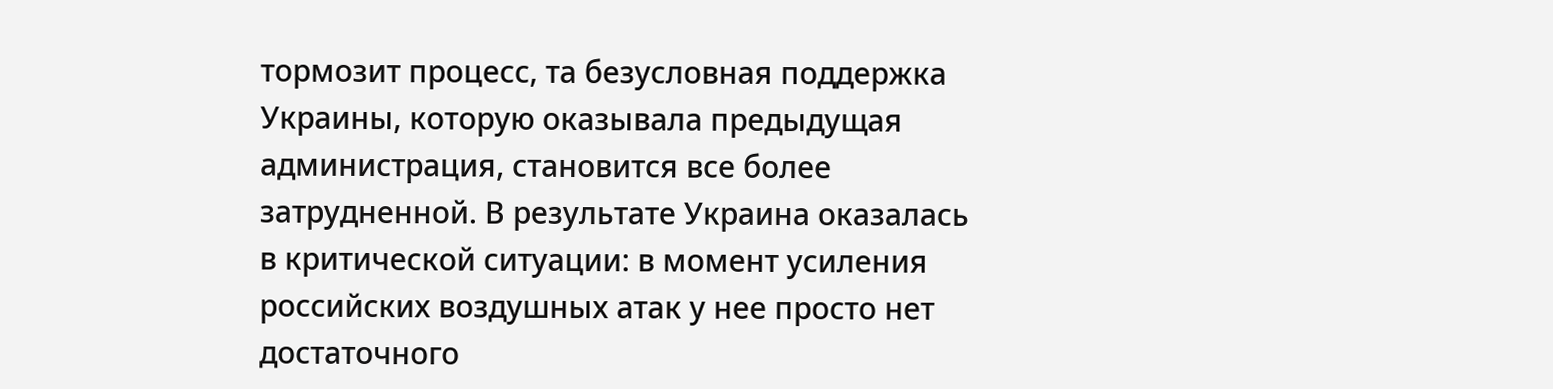тормозит процесс, та безусловная поддержка Украины, которую оказывала предыдущая администрация, становится все более затрудненной. В результате Украина оказалась в критической ситуации: в момент усиления российских воздушных атак у нее просто нет достаточного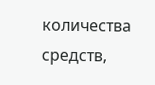количества средств,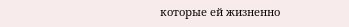которые ей жизненно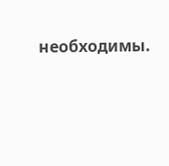необходимы.